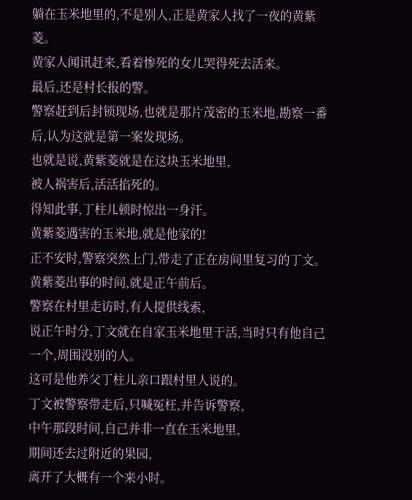躺在玉米地里的,不是别人,正是黄家人找了一夜的黄紫菱。
黄家人闻讯赶来,看着惨死的女儿哭得死去活来。
最后,还是村长报的警。
警察赶到后封锁现场,也就是那片茂密的玉米地,勘察一番后,认为这就是第一案发现场。
也就是说,黄紫菱就是在这块玉米地里,
被人祸害后,活活掐死的。
得知此事,丁柱儿顿时惊出一身汗。
黄紫菱遇害的玉米地,就是他家的!
正不安时,警察突然上门,带走了正在房间里复习的丁文。
黄紫菱出事的时间,就是正午前后。
警察在村里走访时,有人提供线索,
说正午时分,丁文就在自家玉米地里干活,当时只有他自己一个,周围没别的人。
这可是他养父丁柱儿亲口跟村里人说的。
丁文被警察带走后,只喊冤枉,并告诉警察,
中午那段时间,自己并非一直在玉米地里,
期间还去过附近的果园,
离开了大概有一个来小时。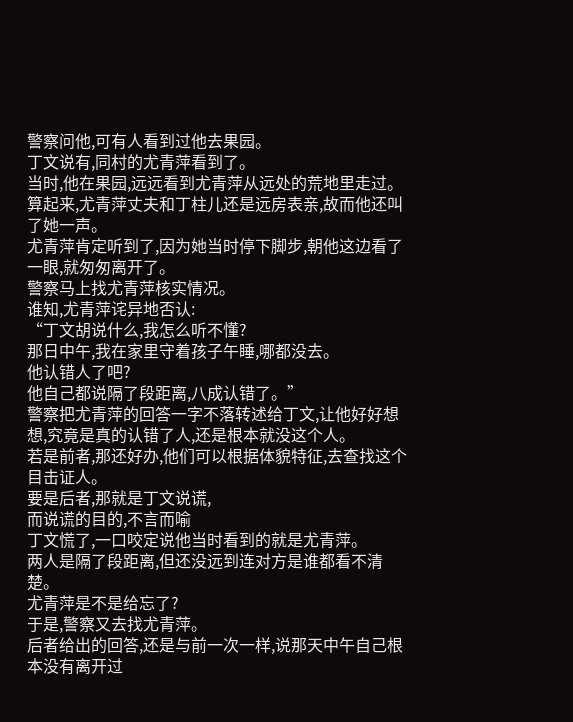警察问他,可有人看到过他去果园。
丁文说有,同村的尤青萍看到了。
当时,他在果园,远远看到尤青萍从远处的荒地里走过。
算起来,尤青萍丈夫和丁柱儿还是远房表亲,故而他还叫了她一声。
尤青萍肯定听到了,因为她当时停下脚步,朝他这边看了一眼,就匆匆离开了。
警察马上找尤青萍核实情况。
谁知,尤青萍诧异地否认:
“丁文胡说什么,我怎么听不懂?
那日中午,我在家里守着孩子午睡,哪都没去。
他认错人了吧?
他自己都说隔了段距离,八成认错了。”
警察把尤青萍的回答一字不落转述给丁文,让他好好想想,究竟是真的认错了人,还是根本就没这个人。
若是前者,那还好办,他们可以根据体貌特征,去查找这个目击证人。
要是后者,那就是丁文说谎,
而说谎的目的,不言而喻
丁文慌了,一口咬定说他当时看到的就是尤青萍。
两人是隔了段距离,但还没远到连对方是谁都看不清楚。
尤青萍是不是给忘了?
于是,警察又去找尤青萍。
后者给出的回答,还是与前一次一样,说那天中午自己根本没有离开过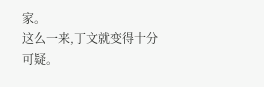家。
这么一来,丁文就变得十分可疑。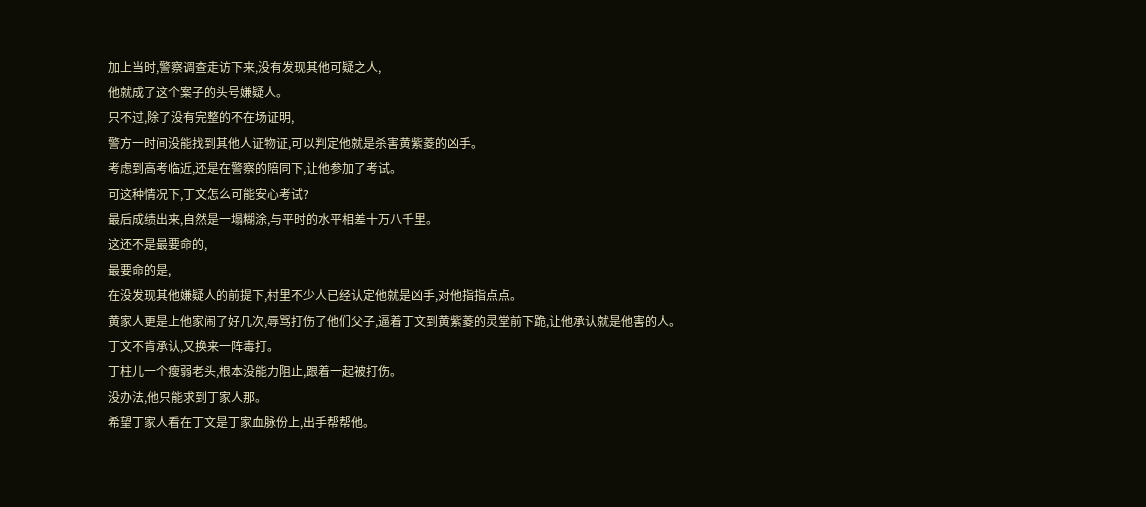加上当时,警察调查走访下来,没有发现其他可疑之人,
他就成了这个案子的头号嫌疑人。
只不过,除了没有完整的不在场证明,
警方一时间没能找到其他人证物证,可以判定他就是杀害黄紫菱的凶手。
考虑到高考临近,还是在警察的陪同下,让他参加了考试。
可这种情况下,丁文怎么可能安心考试?
最后成绩出来,自然是一塌糊涂,与平时的水平相差十万八千里。
这还不是最要命的,
最要命的是,
在没发现其他嫌疑人的前提下,村里不少人已经认定他就是凶手,对他指指点点。
黄家人更是上他家闹了好几次,辱骂打伤了他们父子,逼着丁文到黄紫菱的灵堂前下跪,让他承认就是他害的人。
丁文不肯承认,又换来一阵毒打。
丁柱儿一个瘦弱老头,根本没能力阻止,跟着一起被打伤。
没办法,他只能求到丁家人那。
希望丁家人看在丁文是丁家血脉份上,出手帮帮他。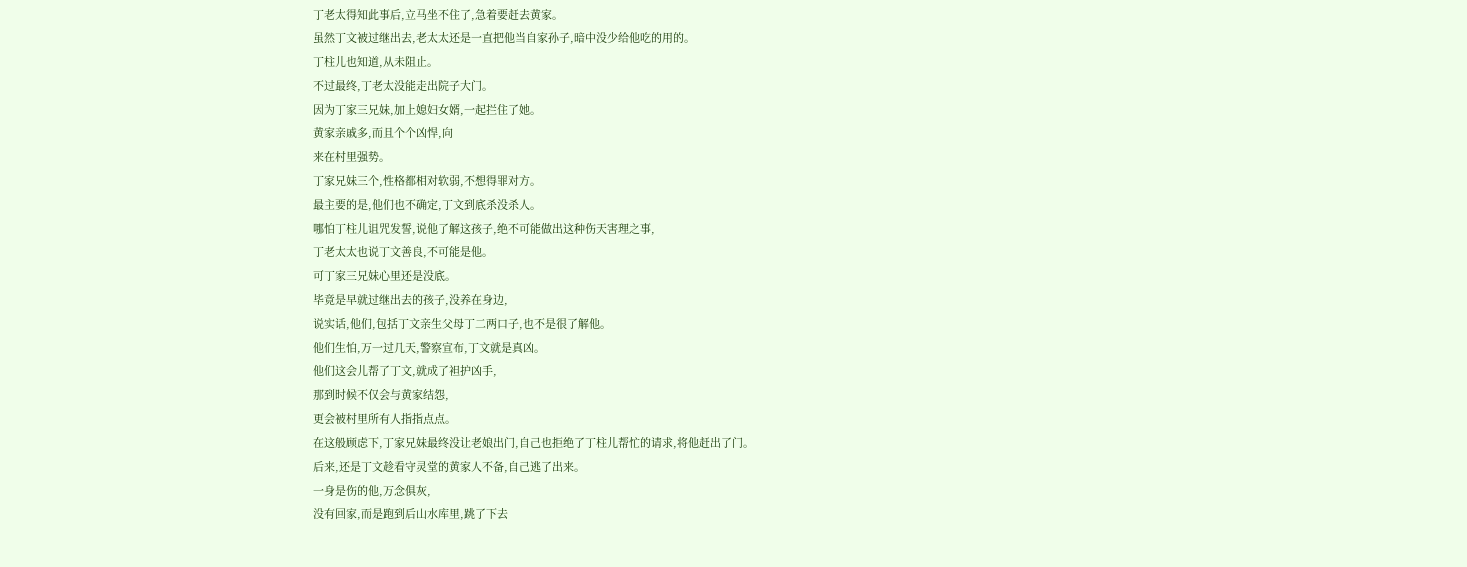丁老太得知此事后,立马坐不住了,急着要赶去黄家。
虽然丁文被过继出去,老太太还是一直把他当自家孙子,暗中没少给他吃的用的。
丁柱儿也知道,从未阻止。
不过最终,丁老太没能走出院子大门。
因为丁家三兄妹,加上媳妇女婿,一起拦住了她。
黄家亲戚多,而且个个凶悍,向
来在村里强势。
丁家兄妹三个,性格都相对软弱,不想得罪对方。
最主要的是,他们也不确定,丁文到底杀没杀人。
哪怕丁柱儿诅咒发誓,说他了解这孩子,绝不可能做出这种伤天害理之事,
丁老太太也说丁文善良,不可能是他。
可丁家三兄妹心里还是没底。
毕竟是早就过继出去的孩子,没养在身边,
说实话,他们,包括丁文亲生父母丁二两口子,也不是很了解他。
他们生怕,万一过几天,警察宣布,丁文就是真凶。
他们这会儿帮了丁文,就成了袒护凶手,
那到时候不仅会与黄家结怨,
更会被村里所有人指指点点。
在这般顾虑下,丁家兄妹最终没让老娘出门,自己也拒绝了丁柱儿帮忙的请求,将他赶出了门。
后来,还是丁文趁看守灵堂的黄家人不备,自己逃了出来。
一身是伤的他,万念俱灰,
没有回家,而是跑到后山水库里,跳了下去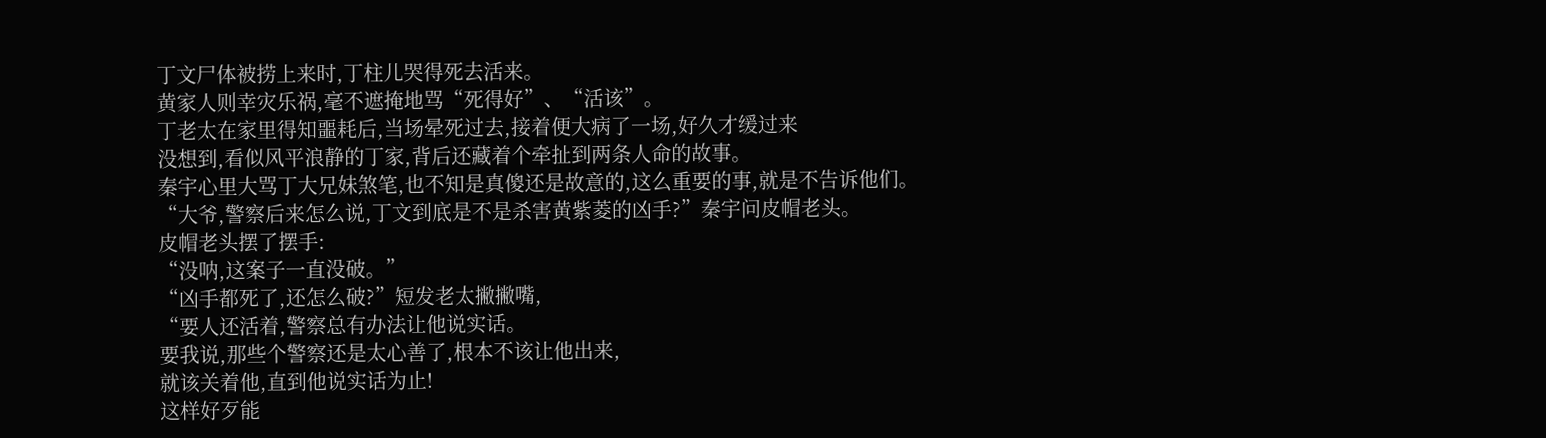丁文尸体被捞上来时,丁柱儿哭得死去活来。
黄家人则幸灾乐祸,毫不遮掩地骂“死得好”、“活该”。
丁老太在家里得知噩耗后,当场晕死过去,接着便大病了一场,好久才缓过来
没想到,看似风平浪静的丁家,背后还藏着个牵扯到两条人命的故事。
秦宇心里大骂丁大兄妹煞笔,也不知是真傻还是故意的,这么重要的事,就是不告诉他们。
“大爷,警察后来怎么说,丁文到底是不是杀害黄紫菱的凶手?”秦宇问皮帽老头。
皮帽老头摆了摆手:
“没呐,这案子一直没破。”
“凶手都死了,还怎么破?”短发老太撇撇嘴,
“要人还活着,警察总有办法让他说实话。
要我说,那些个警察还是太心善了,根本不该让他出来,
就该关着他,直到他说实话为止!
这样好歹能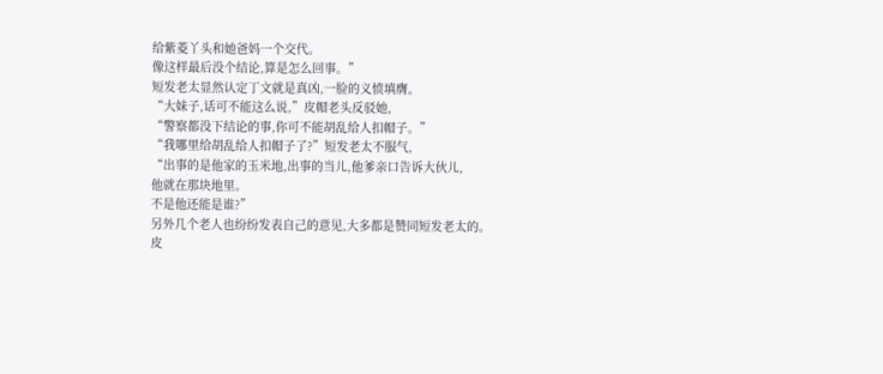给紫菱丫头和她爸妈一个交代。
像这样最后没个结论,算是怎么回事。”
短发老太显然认定丁文就是真凶,一脸的义愤填膺。
“大妹子,话可不能这么说,”皮帽老头反驳她,
“警察都没下结论的事,你可不能胡乱给人扣帽子。”
“我哪里给胡乱给人扣帽子了?”短发老太不服气,
“出事的是他家的玉米地,出事的当儿,他爹亲口告诉大伙儿,
他就在那块地里。
不是他还能是谁?”
另外几个老人也纷纷发表自己的意见,大多都是赞同短发老太的。
皮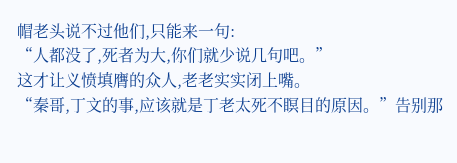帽老头说不过他们,只能来一句:
“人都没了,死者为大,你们就少说几句吧。”
这才让义愤填膺的众人,老老实实闭上嘴。
“秦哥,丁文的事,应该就是丁老太死不瞑目的原因。”告别那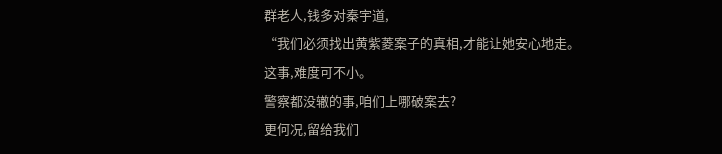群老人,钱多对秦宇道,
“我们必须找出黄紫菱案子的真相,才能让她安心地走。
这事,难度可不小。
警察都没辙的事,咱们上哪破案去?
更何况,留给我们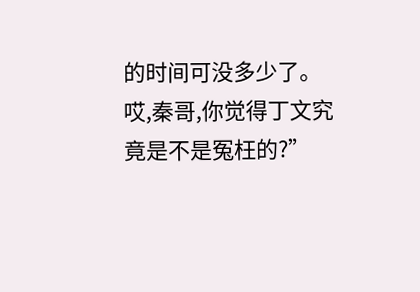的时间可没多少了。
哎,秦哥,你觉得丁文究竟是不是冤枉的?”